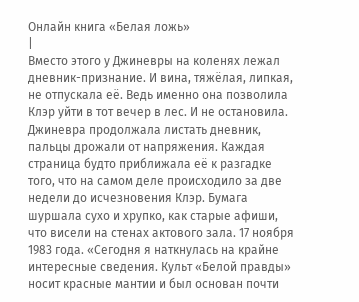Онлайн книга «Белая ложь»
|
Вместо этого у Джиневры на коленях лежал дневник-признание. И вина, тяжёлая, липкая, не отпускала её. Ведь именно она позволила Клэр уйти в тот вечер в лес. И не остановила. Джиневра продолжала листать дневник, пальцы дрожали от напряжения. Каждая страница будто приближала её к разгадке того, что на самом деле происходило за две недели до исчезновения Клэр. Бумага шуршала сухо и хрупко, как старые афиши, что висели на стенах актового зала. 17 ноября 1983 года. «Сегодня я наткнулась на крайне интересные сведения. Культ «Белой правды» носит красные мантии и был основан почти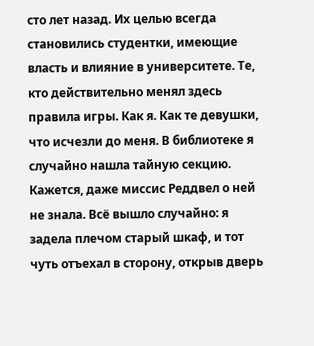сто лет назад. Их целью всегда становились студентки, имеющие власть и влияние в университете. Те, кто действительно менял здесь правила игры. Как я. Как те девушки, что исчезли до меня. В библиотеке я случайно нашла тайную секцию. Кажется, даже миссис Реддвел о ней не знала. Всё вышло случайно: я задела плечом старый шкаф, и тот чуть отъехал в сторону, открыв дверь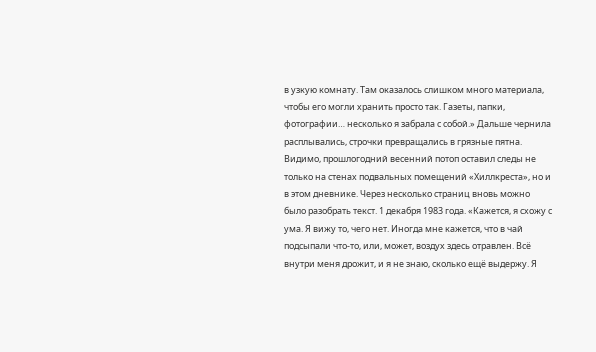в узкую комнату. Там оказалось слишком много материала, чтобы его могли хранить просто так. Газеты, папки, фотографии… несколько я забрала с собой.» Дальше чернила расплывались, строчки превращались в грязные пятна. Видимо, прошлогодний весенний потоп оставил следы не только на стенах подвальных помещений «Хиллкреста», но и в этом дневнике. Через несколько страниц вновь можно было разобрать текст. 1 декабря 1983 года. «Кажется, я схожу с ума. Я вижу то, чего нет. Иногда мне кажется, что в чай подсыпали что-то, или, может, воздух здесь отравлен. Всё внутри меня дрожит, и я не знаю, сколько ещё выдержу. Я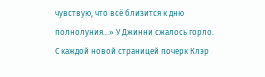чувствую, что всё близится к дню полнолуния…» У Джинни сжалось горло. С каждой новой страницей почерк Клэр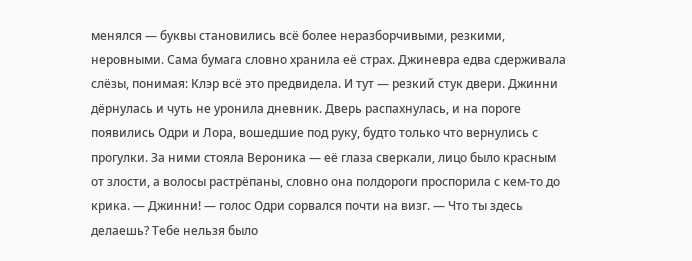менялся — буквы становились всё более неразборчивыми, резкими, неровными. Сама бумага словно хранила её страх. Джиневра едва сдерживала слёзы, понимая: Клэр всё это предвидела. И тут — резкий стук двери. Джинни дёрнулась и чуть не уронила дневник. Дверь распахнулась, и на пороге появились Одри и Лора, вошедшие под руку, будто только что вернулись с прогулки. За ними стояла Вероника — её глаза сверкали, лицо было красным от злости, а волосы растрёпаны, словно она полдороги проспорила с кем-то до крика. — Джинни! — голос Одри сорвался почти на визг. — Что ты здесь делаешь? Тебе нельзя было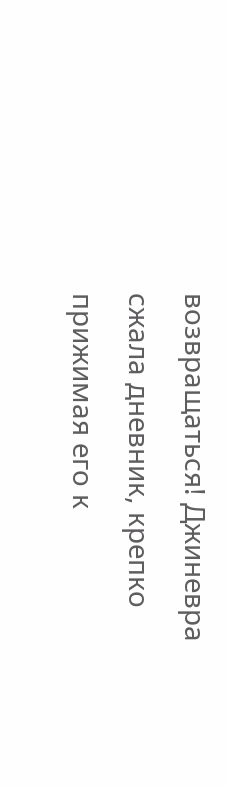возвращаться! Джиневра сжала дневник, крепко прижимая его к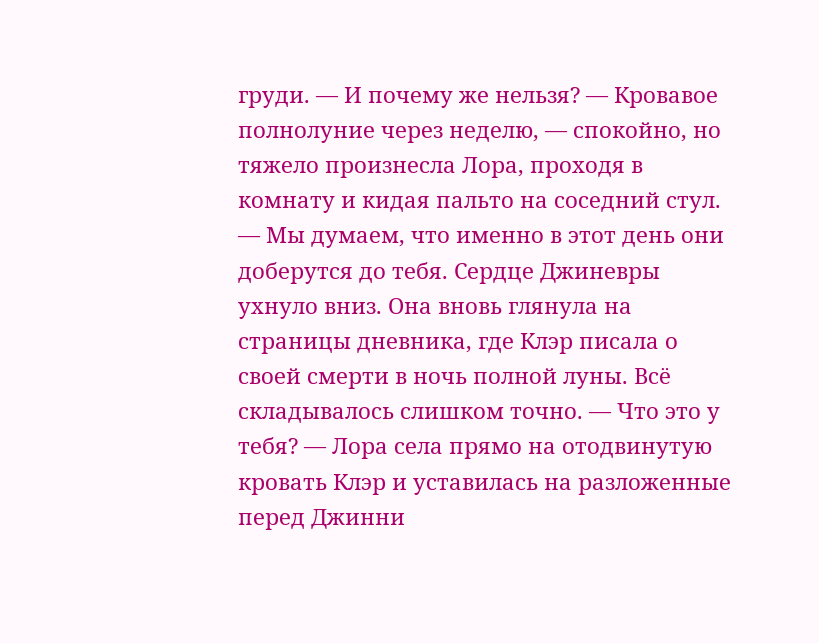груди. — И почему же нельзя? — Кровавое полнолуние через неделю, — спокойно, но тяжело произнесла Лора, проходя в комнату и кидая пальто на соседний стул. — Мы думаем, что именно в этот день они доберутся до тебя. Сердце Джиневры ухнуло вниз. Она вновь глянула на страницы дневника, где Клэр писала о своей смерти в ночь полной луны. Всё складывалось слишком точно. — Что это у тебя? — Лора села прямо на отодвинутую кровать Клэр и уставилась на разложенные перед Джинни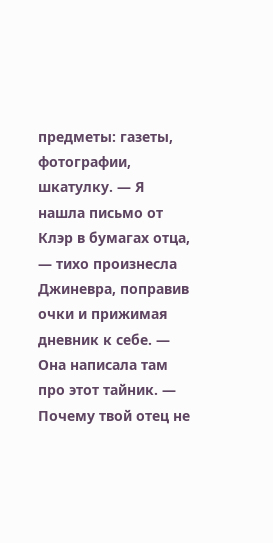предметы: газеты, фотографии, шкатулку. — Я нашла письмо от Клэр в бумагах отца, — тихо произнесла Джиневра, поправив очки и прижимая дневник к себе. — Она написала там про этот тайник. — Почему твой отец не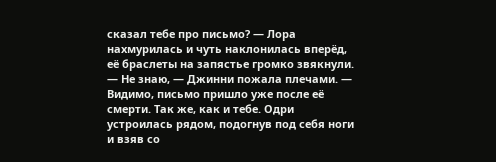сказал тебе про письмо? — Лора нахмурилась и чуть наклонилась вперёд, её браслеты на запястье громко звякнули. — Не знаю, — Джинни пожала плечами. — Видимо, письмо пришло уже после её смерти. Так же, как и тебе. Одри устроилась рядом, подогнув под себя ноги и взяв со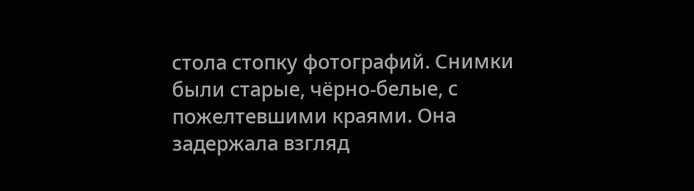стола стопку фотографий. Снимки были старые, чёрно-белые, с пожелтевшими краями. Она задержала взгляд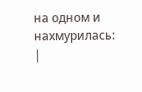на одном и нахмурилась: |